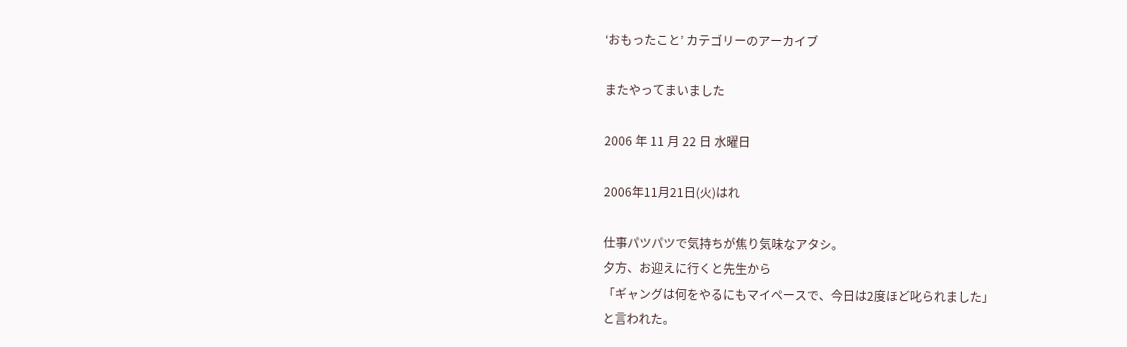‘おもったこと’ カテゴリーのアーカイブ

またやってまいました

2006 年 11 月 22 日 水曜日

2006年11月21日(火)はれ

仕事パツパツで気持ちが焦り気味なアタシ。
夕方、お迎えに行くと先生から
「ギャングは何をやるにもマイペースで、今日は2度ほど叱られました」
と言われた。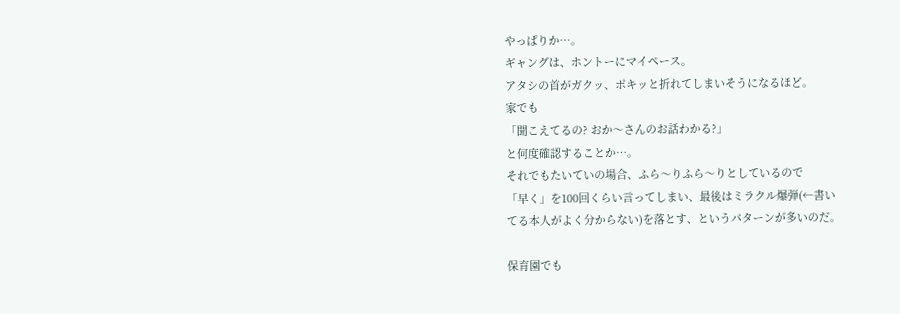やっぱりか…。
ギャングは、ホントーにマイペース。
アタシの首がガクッ、ポキッと折れてしまいそうになるほど。
家でも
「聞こえてるの? おか〜さんのお話わかる?」
と何度確認することか…。
それでもたいていの場合、ふら〜りふら〜りとしているので
「早く」を100回くらい言ってしまい、最後はミラクル爆弾(←書い
てる本人がよく分からない)を落とす、というパターンが多いのだ。

保育園でも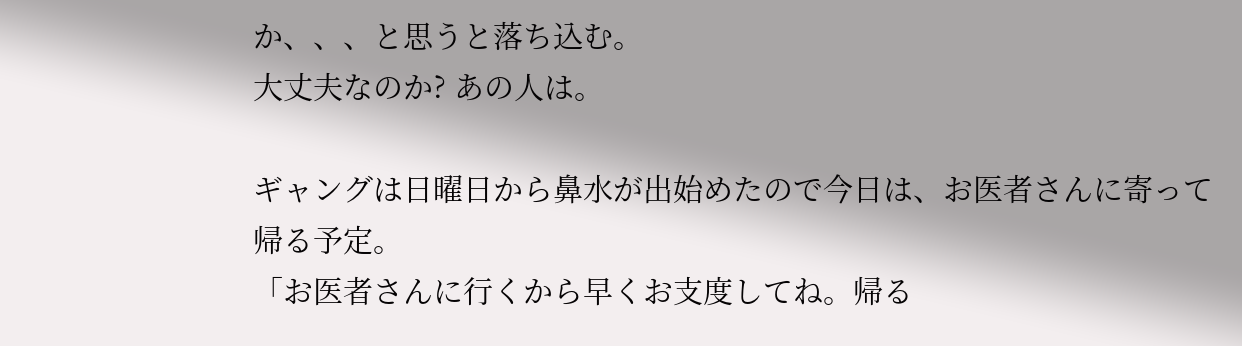か、、、と思うと落ち込む。
大丈夫なのか? あの人は。

ギャングは日曜日から鼻水が出始めたので今日は、お医者さんに寄って
帰る予定。
「お医者さんに行くから早くお支度してね。帰る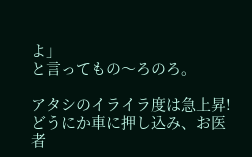よ」
と言ってもの〜ろのろ。

アタシのイライラ度は急上昇!
どうにか車に押し込み、お医者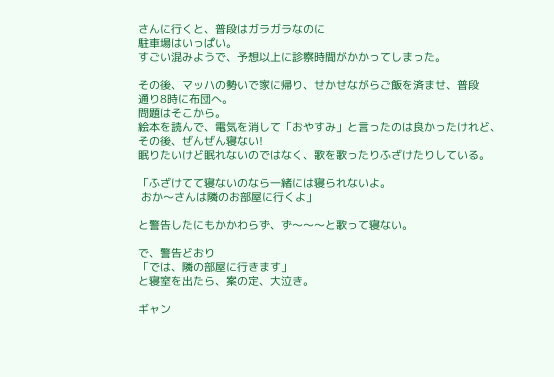さんに行くと、普段はガラガラなのに
駐車場はいっぱい。
すごい混みようで、予想以上に診察時間がかかってしまった。

その後、マッハの勢いで家に帰り、せかせながらご飯を済ませ、普段
通り8時に布団へ。
問題はそこから。
絵本を読んで、電気を消して「おやすみ」と言ったのは良かったけれど、
その後、ぜんぜん寝ない!
眠りたいけど眠れないのではなく、歌を歌ったりふざけたりしている。

「ふざけてて寝ないのなら一緒には寝られないよ。
 おか〜さんは隣のお部屋に行くよ」

と警告したにもかかわらず、ず〜〜〜と歌って寝ない。

で、警告どおり
「では、隣の部屋に行きます」
と寝室を出たら、案の定、大泣き。

ギャン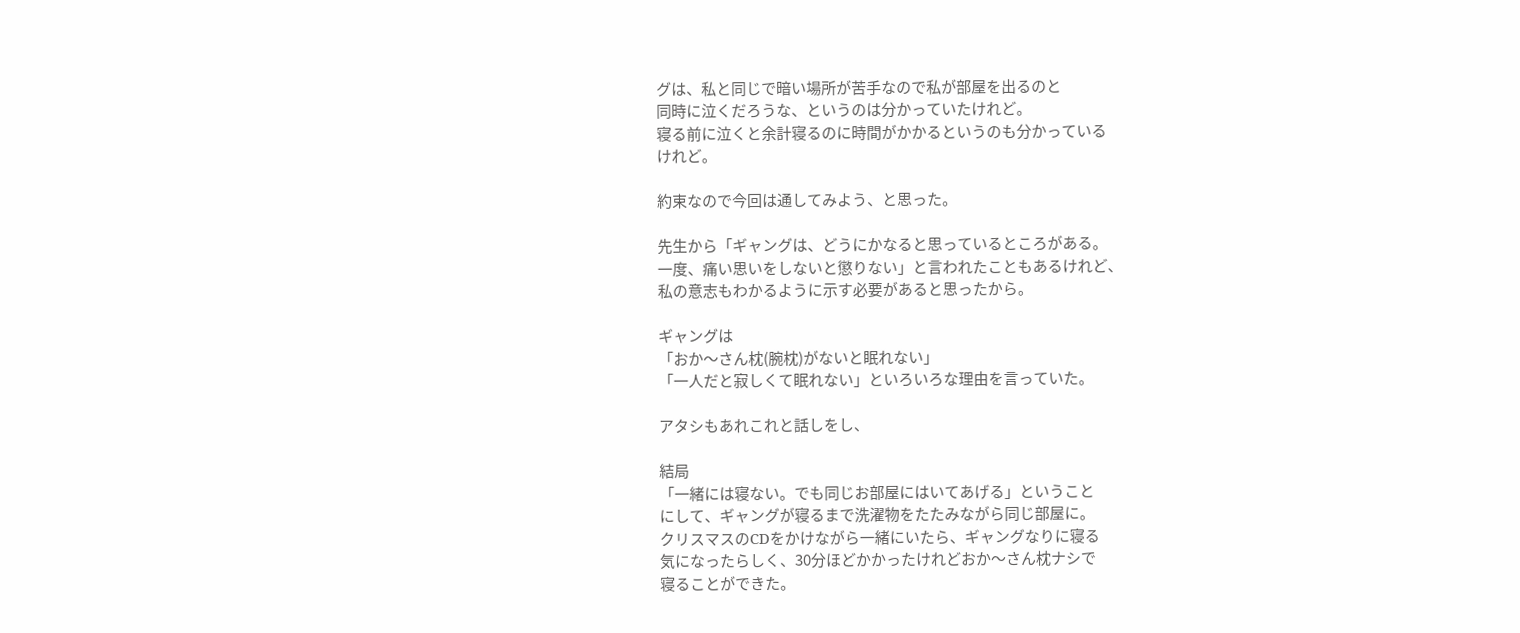グは、私と同じで暗い場所が苦手なので私が部屋を出るのと
同時に泣くだろうな、というのは分かっていたけれど。
寝る前に泣くと余計寝るのに時間がかかるというのも分かっている
けれど。

約束なので今回は通してみよう、と思った。

先生から「ギャングは、どうにかなると思っているところがある。
一度、痛い思いをしないと懲りない」と言われたこともあるけれど、
私の意志もわかるように示す必要があると思ったから。

ギャングは
「おか〜さん枕(腕枕)がないと眠れない」
「一人だと寂しくて眠れない」といろいろな理由を言っていた。

アタシもあれこれと話しをし、

結局
「一緒には寝ない。でも同じお部屋にはいてあげる」ということ
にして、ギャングが寝るまで洗濯物をたたみながら同じ部屋に。
クリスマスのCDをかけながら一緒にいたら、ギャングなりに寝る
気になったらしく、30分ほどかかったけれどおか〜さん枕ナシで
寝ることができた。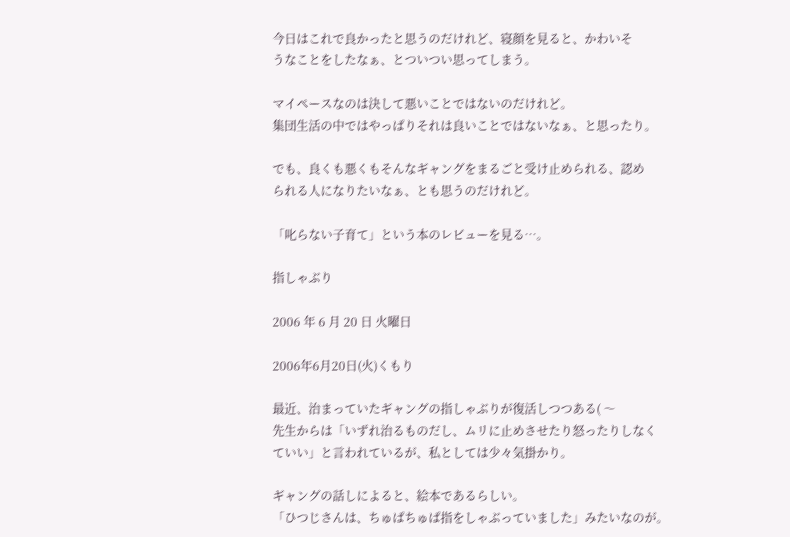今日はこれで良かったと思うのだけれど、寝顔を見ると、かわいそ
うなことをしたなぁ、とついつい思ってしまう。

マイペースなのは決して悪いことではないのだけれど。
集団生活の中ではやっぱりそれは良いことではないなぁ、と思ったり。

でも、良くも悪くもそんなギャングをまるごと受け止められる、認め
られる人になりたいなぁ、とも思うのだけれど。

「叱らない子育て」という本のレビューを見る…。

指しゃぶり

2006 年 6 月 20 日 火曜日

2006年6月20日(火)くもり

最近、治まっていたギャングの指しゃぶりが復活しつつある( 〜
先生からは「いずれ治るものだし、ムリに止めさせたり怒ったりしなく
ていい」と言われているが、私としては少々気掛かり。

ギャングの話しによると、絵本であるらしい。
「ひつじさんは、ちゅぱちゅぱ指をしゃぶっていました」みたいなのが。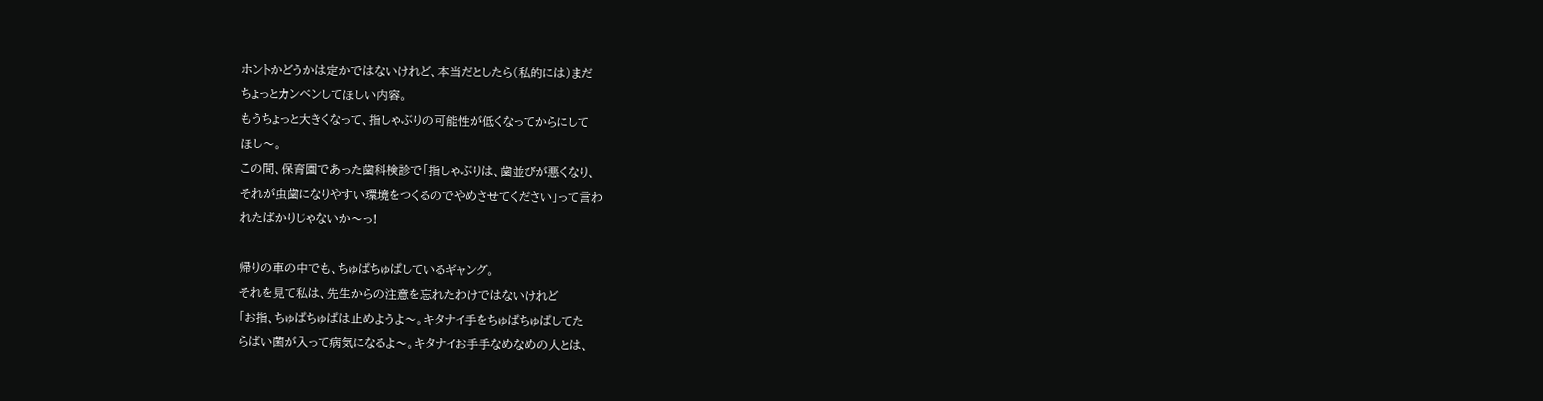ホントかどうかは定かではないけれど、本当だとしたら(私的には)まだ
ちょっとカンベンしてほしい内容。
もうちょっと大きくなって、指しゃぶりの可能性が低くなってからにして
ほし〜。
この間、保育園であった歯科検診で「指しゃぶりは、歯並びが悪くなり、
それが虫歯になりやすい環境をつくるのでやめさせてください」って言わ
れたばかりじゃないか〜っ!

帰りの車の中でも、ちゅぱちゅぱしているギャング。
それを見て私は、先生からの注意を忘れたわけではないけれど
「お指、ちゅぱちゅぱは止めようよ〜。キタナイ手をちゅぱちゅぱしてた
らばい菌が入って病気になるよ〜。キタナイお手手なめなめの人とは、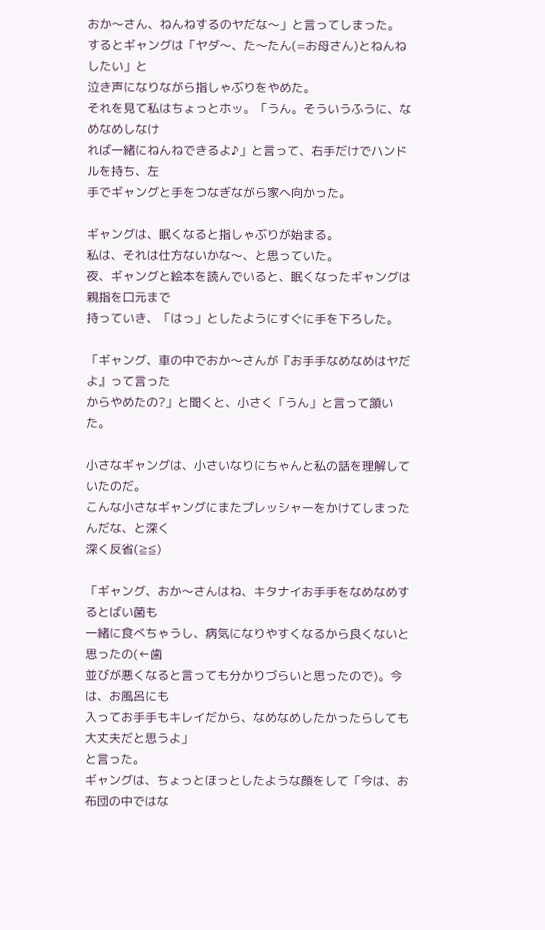おか〜さん、ねんねするのヤだな〜」と言ってしまった。
するとギャングは「ヤダ〜、た〜たん(=お母さん)とねんねしたい」と
泣き声になりながら指しゃぶりをやめた。
それを見て私はちょっとホッ。「うん。そういうふうに、なめなめしなけ
れば一緒にねんねできるよ♪」と言って、右手だけでハンドルを持ち、左
手でギャングと手をつなぎながら家へ向かった。

ギャングは、眠くなると指しゃぶりが始まる。
私は、それは仕方ないかな〜、と思っていた。
夜、ギャングと絵本を読んでいると、眠くなったギャングは親指を口元まで
持っていき、「はっ」としたようにすぐに手を下ろした。

「ギャング、車の中でおか〜さんが『お手手なめなめはヤだよ』って言った
からやめたの?」と聞くと、小さく「うん」と言って頷いた。

小さなギャングは、小さいなりにちゃんと私の話を理解していたのだ。
こんな小さなギャングにまたプレッシャーをかけてしまったんだな、と深く
深く反省(≧≦)

「ギャング、おか〜さんはね、キタナイお手手をなめなめするとばい菌も
一緒に食べちゃうし、病気になりやすくなるから良くないと思ったの(←歯
並びが悪くなると言っても分かりづらいと思ったので)。今は、お風呂にも
入ってお手手もキレイだから、なめなめしたかったらしても大丈夫だと思うよ」
と言った。
ギャングは、ちょっとほっとしたような顔をして「今は、お布団の中ではな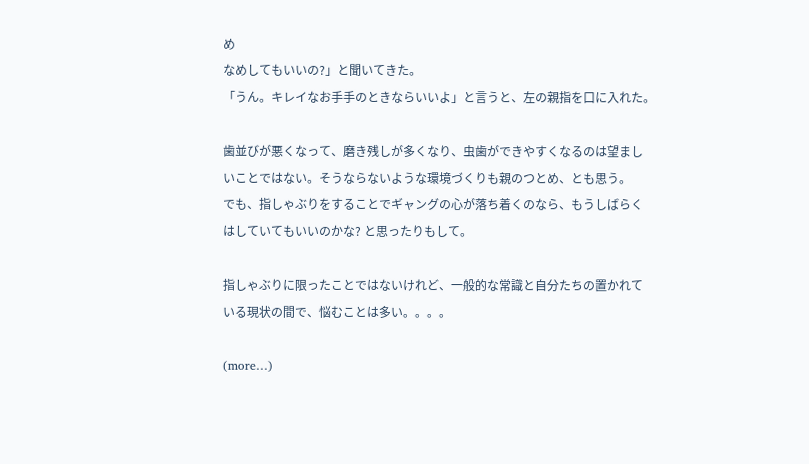め
なめしてもいいの?」と聞いてきた。
「うん。キレイなお手手のときならいいよ」と言うと、左の親指を口に入れた。

歯並びが悪くなって、磨き残しが多くなり、虫歯ができやすくなるのは望まし
いことではない。そうならないような環境づくりも親のつとめ、とも思う。
でも、指しゃぶりをすることでギャングの心が落ち着くのなら、もうしばらく
はしていてもいいのかな? と思ったりもして。

指しゃぶりに限ったことではないけれど、一般的な常識と自分たちの置かれて
いる現状の間で、悩むことは多い。。。。

(more…)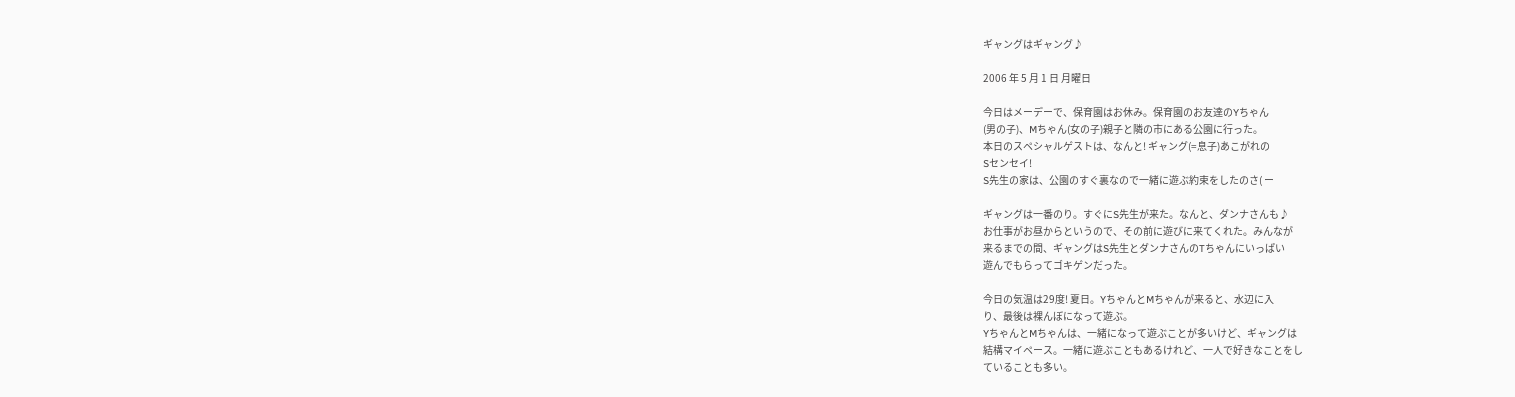ギャングはギャング♪

2006 年 5 月 1 日 月曜日

今日はメーデーで、保育園はお休み。保育園のお友達のYちゃん
(男の子)、Mちゃん(女の子)親子と隣の市にある公園に行った。
本日のスペシャルゲストは、なんと! ギャング(=息子)あこがれの
Sセンセイ!
S先生の家は、公園のすぐ裏なので一緒に遊ぶ約束をしたのさ( ー

ギャングは一番のり。すぐにS先生が来た。なんと、ダンナさんも♪
お仕事がお昼からというので、その前に遊びに来てくれた。みんなが
来るまでの間、ギャングはS先生とダンナさんのTちゃんにいっぱい
遊んでもらってゴキゲンだった。

今日の気温は29度! 夏日。YちゃんとMちゃんが来ると、水辺に入
り、最後は裸んぼになって遊ぶ。
YちゃんとMちゃんは、一緒になって遊ぶことが多いけど、ギャングは
結構マイペース。一緒に遊ぶこともあるけれど、一人で好きなことをし
ていることも多い。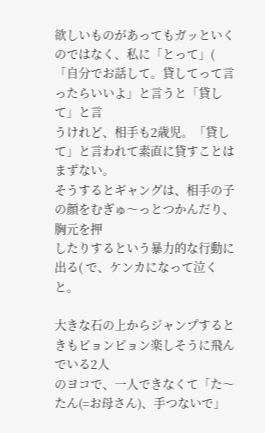欲しいものがあってもガッといくのではなく、私に「とって」(
「自分でお話して。貸してって言ったらいいよ」と言うと「貸して」と言
うけれど、相手も2歳児。「貸して」と言われて素直に貸すことはまずない。
そうするとギャングは、相手の子の顔をむぎゅ〜っとつかんだり、胸元を押
したりするという暴力的な行動に出る( で、ケンカになって泣くと。

大きな石の上からジャンプするときもピョンピョン楽しそうに飛んでいる2人
のヨコで、一人できなくて「た〜たん(=お母さん)、手つないで」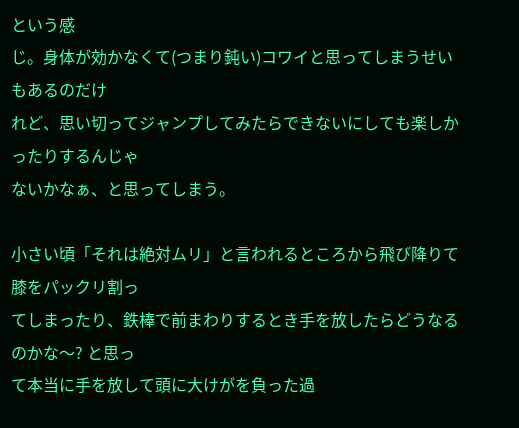という感
じ。身体が効かなくて(つまり鈍い)コワイと思ってしまうせいもあるのだけ
れど、思い切ってジャンプしてみたらできないにしても楽しかったりするんじゃ
ないかなぁ、と思ってしまう。

小さい頃「それは絶対ムリ」と言われるところから飛び降りて膝をパックリ割っ
てしまったり、鉄棒で前まわりするとき手を放したらどうなるのかな〜? と思っ
て本当に手を放して頭に大けがを負った過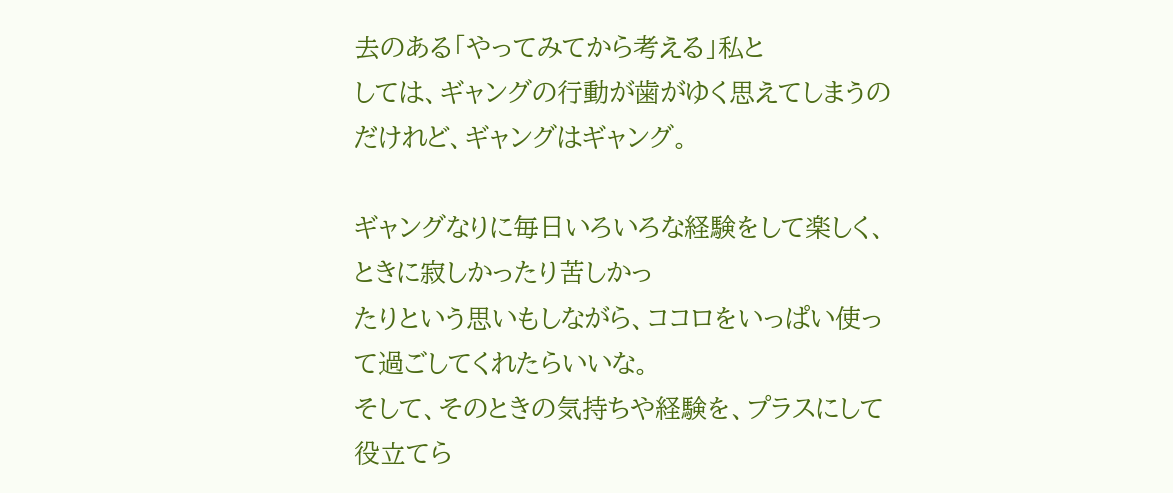去のある「やってみてから考える」私と
しては、ギャングの行動が歯がゆく思えてしまうのだけれど、ギャングはギャング。

ギャングなりに毎日いろいろな経験をして楽しく、ときに寂しかったり苦しかっ
たりという思いもしながら、ココロをいっぱい使って過ごしてくれたらいいな。
そして、そのときの気持ちや経験を、プラスにして役立てら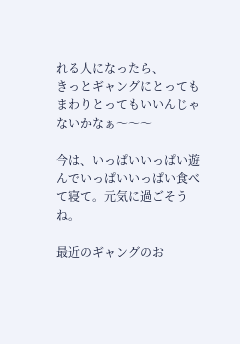れる人になったら、
きっとギャングにとってもまわりとってもいいんじゃないかなぁ〜〜〜

今は、いっぱいいっぱい遊んでいっぱいいっぱい食べて寝て。元気に過ごそうね。

最近のギャングのお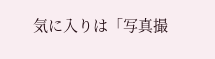気に入りは「写真撮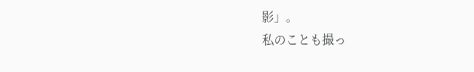影」。
私のことも撮っ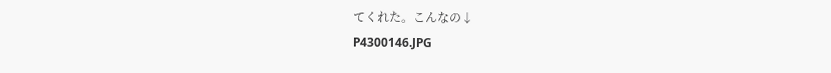てくれた。こんなの↓
P4300146.JPG